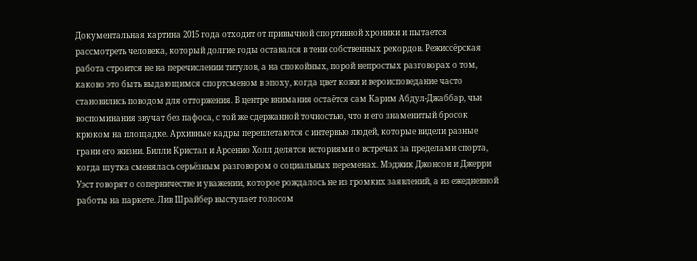Документальная картина 2015 года отходит от привычной спортивной хроники и пытается рассмотреть человека, который долгие годы оставался в тени собственных рекордов. Режиссёрская работа строится не на перечислении титулов, а на спокойных, порой непростых разговорах о том, каково это быть выдающимся спортсменом в эпоху, когда цвет кожи и вероисповедание часто становились поводом для отторжения. В центре внимания остаётся сам Карим Абдул-Джаббар, чьи воспоминания звучат без пафоса, с той же сдержанной точностью, что и его знаменитый бросок крюком на площадке. Архивные кадры переплетаются с интервью людей, которые видели разные грани его жизни. Билли Кристал и Арсенио Холл делятся историями о встречах за пределами спорта, когда шутка сменялась серьёзным разговором о социальных переменах. Мэджик Джонсон и Джерри Уэст говорят о соперничестве и уважении, которое рождалось не из громких заявлений, а из ежедневной работы на паркете. Лив Шрайбер выступает голосом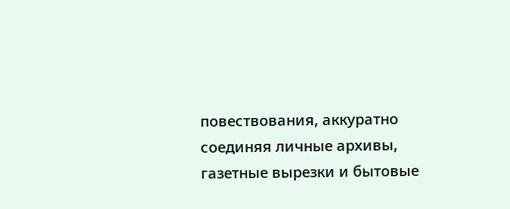повествования, аккуратно соединяя личные архивы, газетные вырезки и бытовые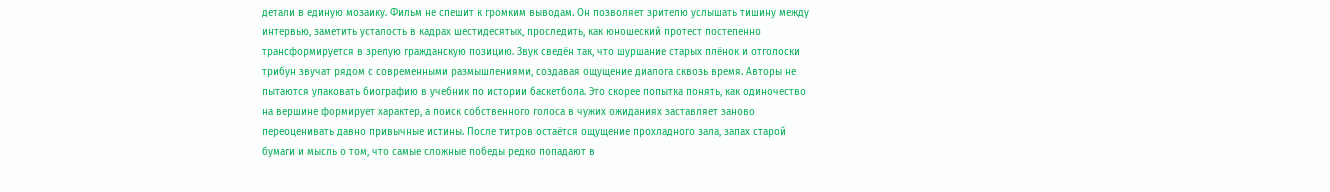детали в единую мозаику. Фильм не спешит к громким выводам. Он позволяет зрителю услышать тишину между интервью, заметить усталость в кадрах шестидесятых, проследить, как юношеский протест постепенно трансформируется в зрелую гражданскую позицию. Звук сведён так, что шуршание старых плёнок и отголоски трибун звучат рядом с современными размышлениями, создавая ощущение диалога сквозь время. Авторы не пытаются упаковать биографию в учебник по истории баскетбола. Это скорее попытка понять, как одиночество на вершине формирует характер, а поиск собственного голоса в чужих ожиданиях заставляет заново переоценивать давно привычные истины. После титров остаётся ощущение прохладного зала, запах старой бумаги и мысль о том, что самые сложные победы редко попадают в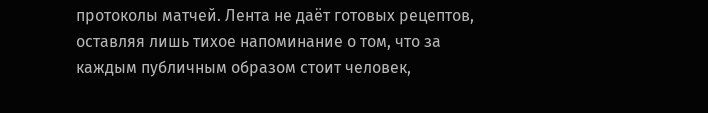протоколы матчей. Лента не даёт готовых рецептов, оставляя лишь тихое напоминание о том, что за каждым публичным образом стоит человек,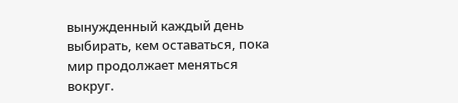вынужденный каждый день выбирать, кем оставаться, пока мир продолжает меняться вокруг.